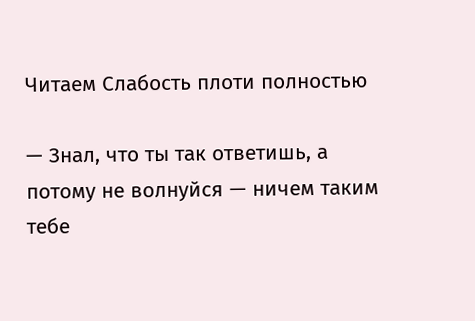Читаем Слабость плоти полностью

— Знал, что ты так ответишь, а потому не волнуйся — ничем таким тебе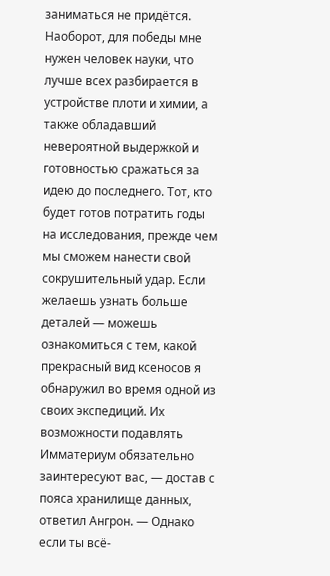заниматься не придётся. Наоборот, для победы мне нужен человек науки, что лучше всех разбирается в устройстве плоти и химии, а также обладавший невероятной выдержкой и готовностью сражаться за идею до последнего. Тот, кто будет готов потратить годы на исследования, прежде чем мы сможем нанести свой сокрушительный удар. Если желаешь узнать больше деталей — можешь ознакомиться с тем, какой прекрасный вид ксеносов я обнаружил во время одной из своих экспедиций. Их возможности подавлять Имматериум обязательно заинтересуют вас, — достав с пояса хранилище данных, ответил Ангрон. — Однако если ты всё-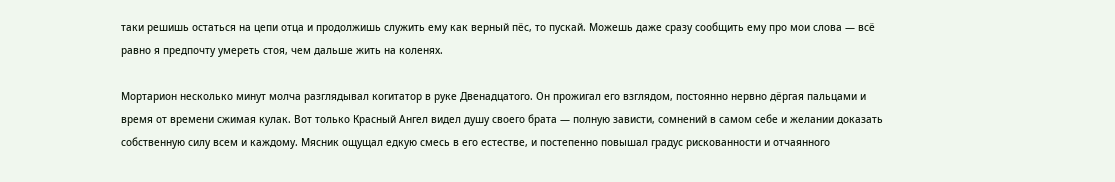таки решишь остаться на цепи отца и продолжишь служить ему как верный пёс, то пускай. Можешь даже сразу сообщить ему про мои слова — всё равно я предпочту умереть стоя, чем дальше жить на коленях.

Мортарион несколько минут молча разглядывал когитатор в руке Двенадцатого. Он прожигал его взглядом, постоянно нервно дёргая пальцами и время от времени сжимая кулак. Вот только Красный Ангел видел душу своего брата — полную зависти, сомнений в самом себе и желании доказать собственную силу всем и каждому. Мясник ощущал едкую смесь в его естестве, и постепенно повышал градус рискованности и отчаянного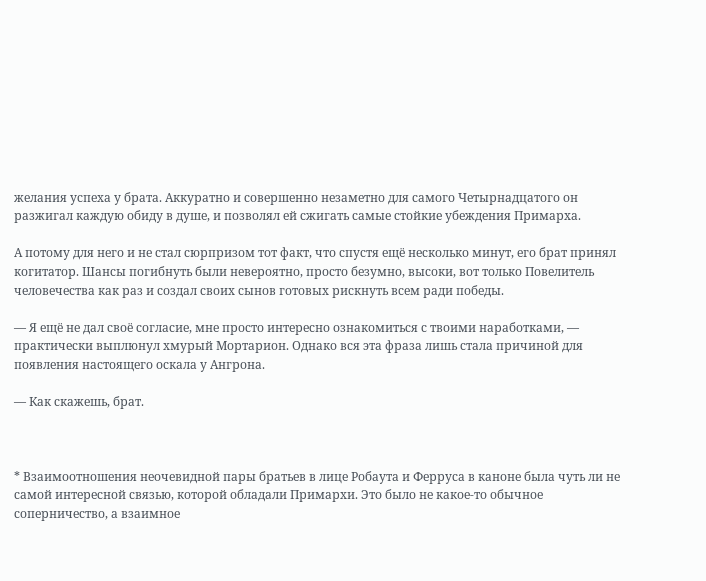желания успеха у брата. Аккуратно и совершенно незаметно для самого Четырнадцатого он разжигал каждую обиду в душе, и позволял ей сжигать самые стойкие убеждения Примарха.

А потому для него и не стал сюрпризом тот факт, что спустя ещё несколько минут, его брат принял когитатор. Шансы погибнуть были невероятно, просто безумно, высоки, вот только Повелитель человечества как раз и создал своих сынов готовых рискнуть всем ради победы.

— Я ещё не дал своё согласие, мне просто интересно ознакомиться с твоими наработками, — практически выплюнул хмурый Мортарион. Однако вся эта фраза лишь стала причиной для появления настоящего оскала у Ангрона.

— Как скажешь, брат.



* Взаимоотношения неочевидной пары братьев в лице Робаута и Ферруса в каноне была чуть ли не самой интересной связью, которой обладали Примархи. Это было не какое-то обычное соперничество, а взаимное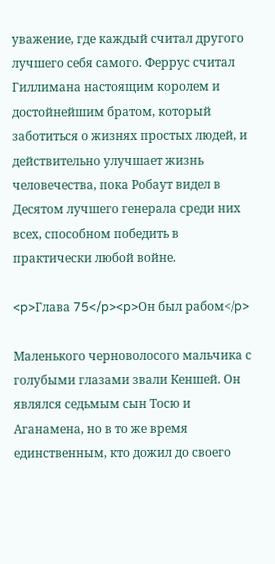уважение, где каждый считал другого лучшего себя самого. Феррус считал Гиллимана настоящим королем и достойнейшим братом, который заботиться о жизнях простых людей, и действительно улучшает жизнь человечества, пока Робаут видел в Десятом лучшего генерала среди них всех, способном победить в практически любой войне.

<p>Глава 75</p><p>Он был рабом</p>

Маленького черноволосого мальчика с голубыми глазами звали Кеншей. Он являлся седьмым сын Тосю и Аганамена, но в то же время единственным, кто дожил до своего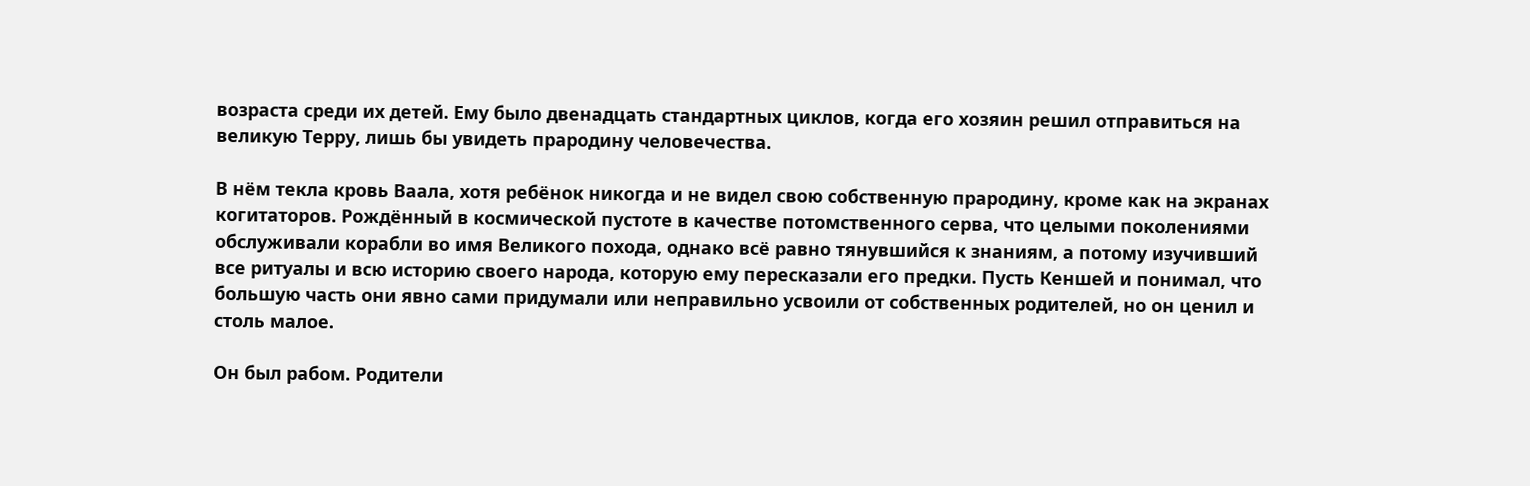возраста среди их детей. Ему было двенадцать стандартных циклов, когда его хозяин решил отправиться на великую Терру, лишь бы увидеть прародину человечества.

В нём текла кровь Ваала, хотя ребёнок никогда и не видел свою собственную прародину, кроме как на экранах когитаторов. Рождённый в космической пустоте в качестве потомственного серва, что целыми поколениями обслуживали корабли во имя Великого похода, однако всё равно тянувшийся к знаниям, а потому изучивший все ритуалы и всю историю своего народа, которую ему пересказали его предки. Пусть Кеншей и понимал, что большую часть они явно сами придумали или неправильно усвоили от собственных родителей, но он ценил и столь малое.

Он был рабом. Родители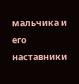мальчика и его наставники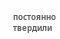постоянно твердили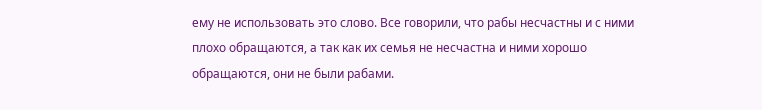ему не использовать это слово. Все говорили, что рабы несчастны и с ними плохо обращаются, а так как их семья не несчастна и ними хорошо обращаются, они не были рабами.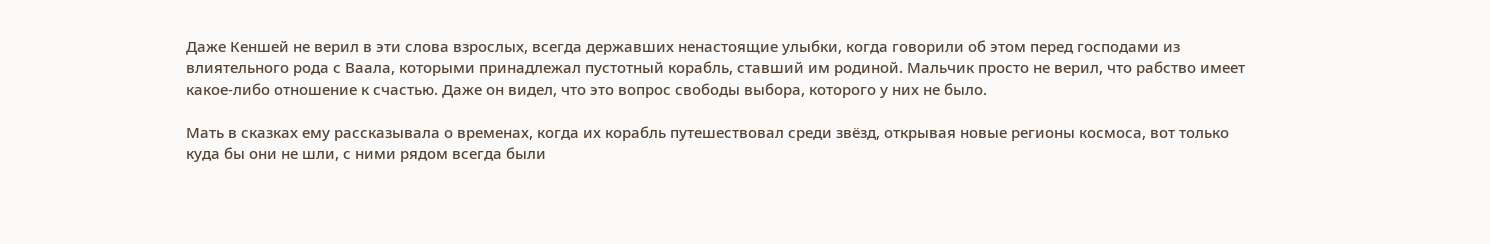Даже Кеншей не верил в эти слова взрослых, всегда державших ненастоящие улыбки, когда говорили об этом перед господами из влиятельного рода с Ваала, которыми принадлежал пустотный корабль, ставший им родиной. Мальчик просто не верил, что рабство имеет какое-либо отношение к счастью. Даже он видел, что это вопрос свободы выбора, которого у них не было.

Мать в сказках ему рассказывала о временах, когда их корабль путешествовал среди звёзд, открывая новые регионы космоса, вот только куда бы они не шли, с ними рядом всегда были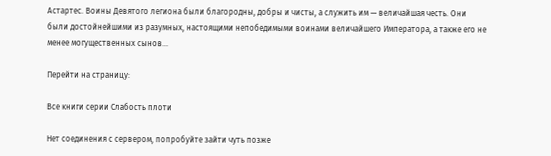Астартес. Воины Девятого легиона были благородны, добры и чисты, а служить им — величайшая честь. Они были достойнейшими из разумных, настоящими непобедимыми воинами величайшего Императора, а также его не менее могущественных сынов…

Перейти на страницу:

Все книги серии Слабость плоти

Нет соединения с сервером, попробуйте зайти чуть позже